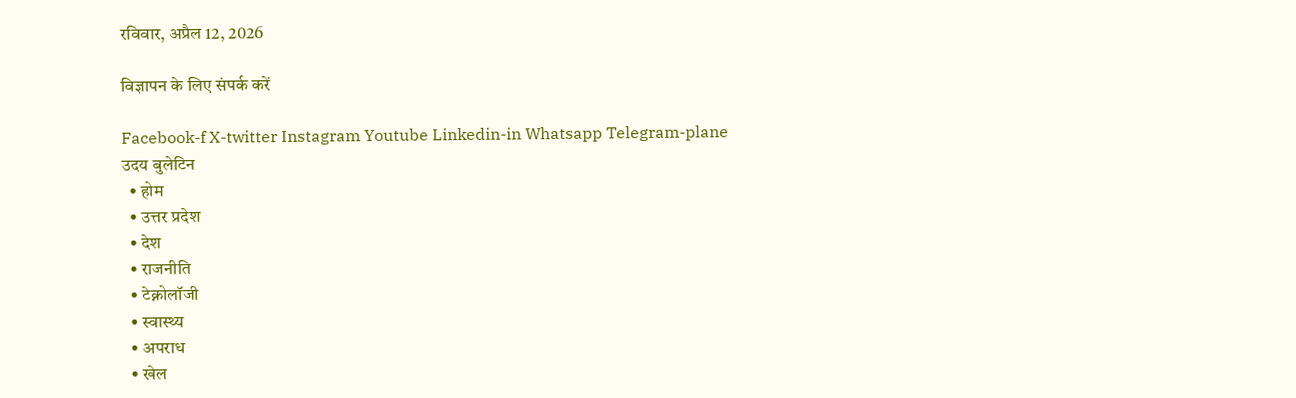रविवार, अप्रैल 12, 2026

विज्ञापन के लिए संपर्क करें

Facebook-f X-twitter Instagram Youtube Linkedin-in Whatsapp Telegram-plane
उदय बुलेटिन
  • होम
  • उत्तर प्रदेश
  • देश
  • राजनीति
  • टेक्नोलॉजी
  • स्वास्थ्य
  • अपराध
  • खेल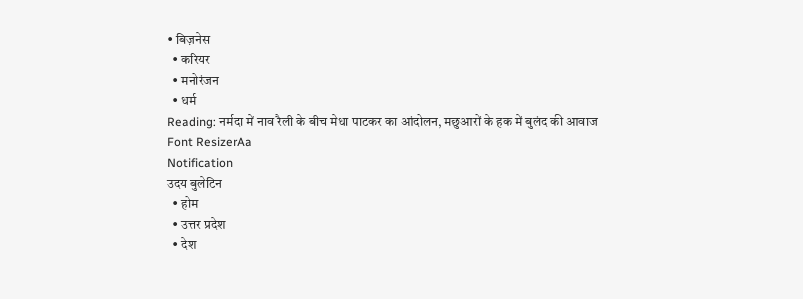• बिज़नेस
  • करियर
  • मनोरंजन
  • धर्म
Reading: नर्मदा में नाव रैली के बीच मेधा पाटकर का आंदोलन, मछुआरों के हक में बुलंद की आवाज
Font ResizerAa
Notification
उदय बुलेटिन
  • होम
  • उत्तर प्रदेश
  • देश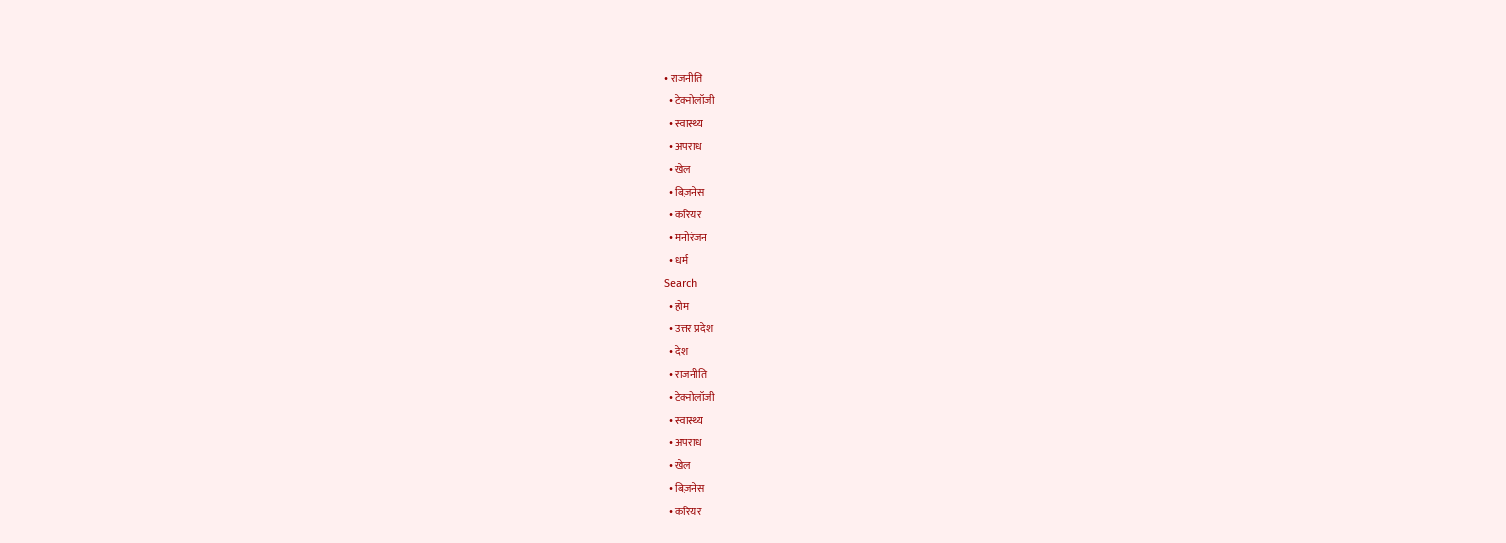• राजनीति
  • टेक्नोलॉजी
  • स्वास्थ्य
  • अपराध
  • खेल
  • बिज़नेस
  • करियर
  • मनोरंजन
  • धर्म
Search
  • होम
  • उत्तर प्रदेश
  • देश
  • राजनीति
  • टेक्नोलॉजी
  • स्वास्थ्य
  • अपराध
  • खेल
  • बिज़नेस
  • करियर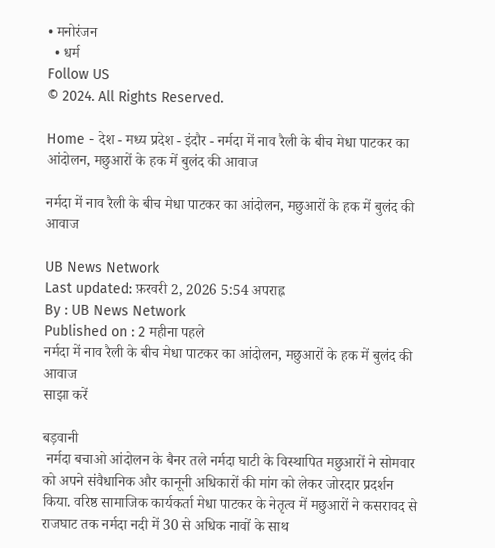• मनोरंजन
  • धर्म
Follow US
© 2024. All Rights Reserved.

Home - देश - मध्‍य प्रदेश - इंदौर - नर्मदा में नाव रैली के बीच मेधा पाटकर का आंदोलन, मछुआरों के हक में बुलंद की आवाज

नर्मदा में नाव रैली के बीच मेधा पाटकर का आंदोलन, मछुआरों के हक में बुलंद की आवाज

UB News Network
Last updated: फ़रवरी 2, 2026 5:54 अपराह्न
By : UB News Network
Published on : 2 महीना पहले
नर्मदा में नाव रैली के बीच मेधा पाटकर का आंदोलन, मछुआरों के हक में बुलंद की आवाज
साझा करें

बड़वानी
 नर्मदा बचाओ आंदोलन के बैनर तले नर्मदा घाटी के विस्थापित मछुआरों ने सोमवार को अपने संवैधानिक और कानूनी अधिकारों की मांग को लेकर जोरदार प्रदर्शन किया. वरिष्ठ सामाजिक कार्यकर्ता मेधा पाटकर के नेतृत्व में मछुआरों ने कसरावद से राजघाट तक नर्मदा नदी में 30 से अधिक नावों के साथ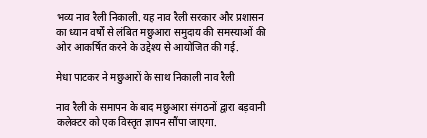भव्य नाव रैली निकाली. यह नाव रैली सरकार और प्रशासन का ध्यान वर्षों से लंबित मछुआरा समुदाय की समस्याओं की ओर आकर्षित करने के उद्देश्य से आयोजित की गई.

मेधा पाटकर ने मछुआरों के साथ निकाली नाव रैली

नाव रैली के समापन के बाद मछुआरा संगठनों द्वारा बड़वानी कलेक्टर को एक विस्तृत ज्ञापन सौंपा जाएगा.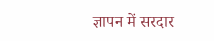ज्ञापन में सरदार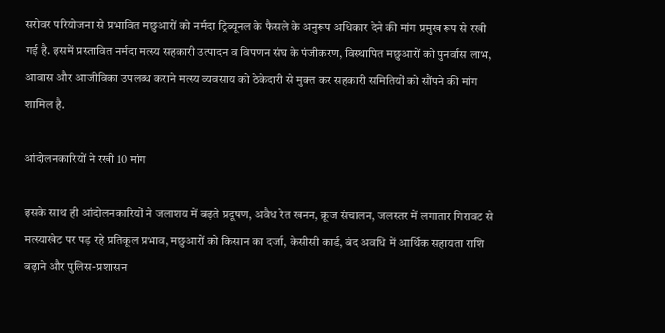सरोवर परियोजना से प्रभावित मछुआरों को नर्मदा ट्रिब्यूनल के फैसले के अनुरूप अधिकार देने की मांग प्रमुख रूप से रखी गई है. इसमें प्रस्तावित नर्मदा मत्स्य सहकारी उत्पादन व विपणन संघ के पंजीकरण, विस्थापित मछुआरों को पुनर्वास लाभ, आवास और आजीविका उपलब्ध कराने मत्स्य व्यवसाय को ठेकेदारी से मुक्त कर सहकारी समितियों को सौंपने की मांग शामिल है.

आंदोलनकारियों ने रखी 10 मांग

इसके साथ ही आंदोलनकारियों ने जलाशय में बढ़ते प्रदूषण, अवैध रेत खनन, क्रूज संचालन, जलस्तर में लगातार गिरावट से मत्स्याखेट पर पड़ रहे प्रतिकूल प्रभाव, मछुआरों को किसान का दर्जा, केसीसी कार्ड, बंद अवधि में आर्थिक सहायता राशि बढ़ाने और पुलिस-प्रशासन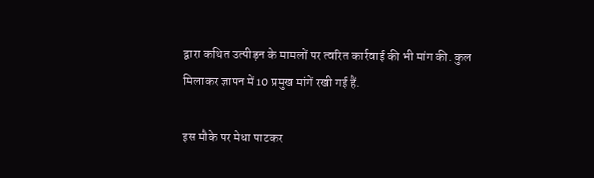द्वारा कथित उत्पीड़न के मामलों पर त्वरित कार्रवाई की भी मांग की. कुल मिलाकर ज्ञापन में 10 प्रमुख मांगें रखी गई हैं.

इस मौके पर मेधा पाटकर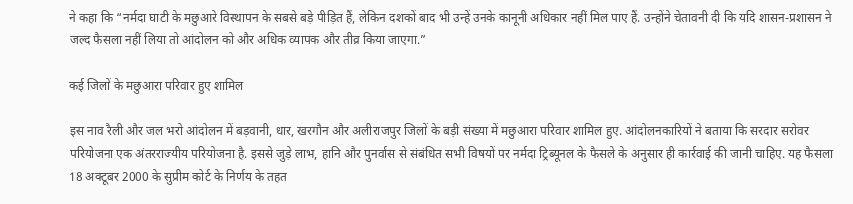ने कहा कि “नर्मदा घाटी के मछुआरे विस्थापन के सबसे बड़े पीड़ित हैं, लेकिन दशकों बाद भी उन्हें उनके कानूनी अधिकार नहीं मिल पाए हैं. उन्होंने चेतावनी दी कि यदि शासन-प्रशासन ने जल्द फैसला नहीं लिया तो आंदोलन को और अधिक व्यापक और तीव्र किया जाएगा.”

कई जिलों के मछुआरा परिवार हुए शामिल

इस नाव रैली और जल भरो आंदोलन में बड़वानी, धार, खरगौन और अलीराजपुर जिलों के बड़ी संख्या में मछुआरा परिवार शामिल हुए. आंदोलनकारियों ने बताया कि सरदार सरोवर परियोजना एक अंतरराज्यीय परियोजना है. इससे जुड़े लाभ, हानि और पुनर्वास से संबंधित सभी विषयों पर नर्मदा ट्रिब्यूनल के फैसले के अनुसार ही कार्रवाई की जानी चाहिए. यह फैसला 18 अक्टूबर 2000 के सुप्रीम कोर्ट के निर्णय के तहत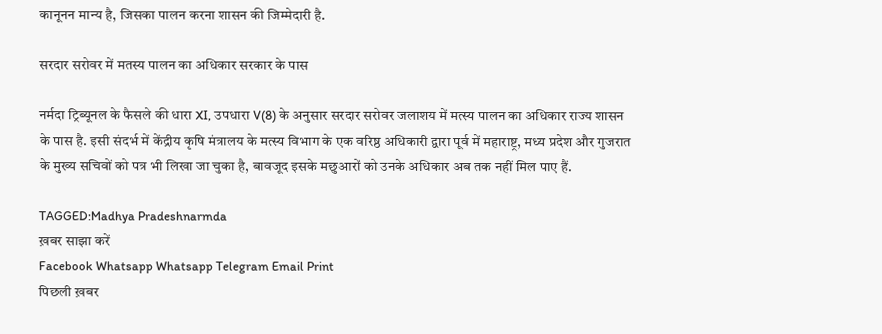कानूनन मान्य है, जिसका पालन करना शासन की जिम्मेदारी है.

सरदार सरोवर में मतस्य पालन का अधिकार सरकार के पास

नर्मदा ट्रिब्यूनल के फैसले की धारा XI, उपधारा V(8) के अनुसार सरदार सरोवर जलाशय में मत्स्य पालन का अधिकार राज्य शासन के पास है. इसी संदर्भ में केंद्रीय कृषि मंत्रालय के मत्स्य विभाग के एक वरिष्ठ अधिकारी द्वारा पूर्व में महाराष्ट्र, मध्य प्रदेश और गुजरात के मुख्य सचिवों को पत्र भी लिखा जा चुका है, बावजूद इसके मछुआरों को उनके अधिकार अब तक नहीं मिल पाए हैं.

TAGGED:Madhya Pradeshnarmda
ख़बर साझा करें
Facebook Whatsapp Whatsapp Telegram Email Print
पिछली ख़बर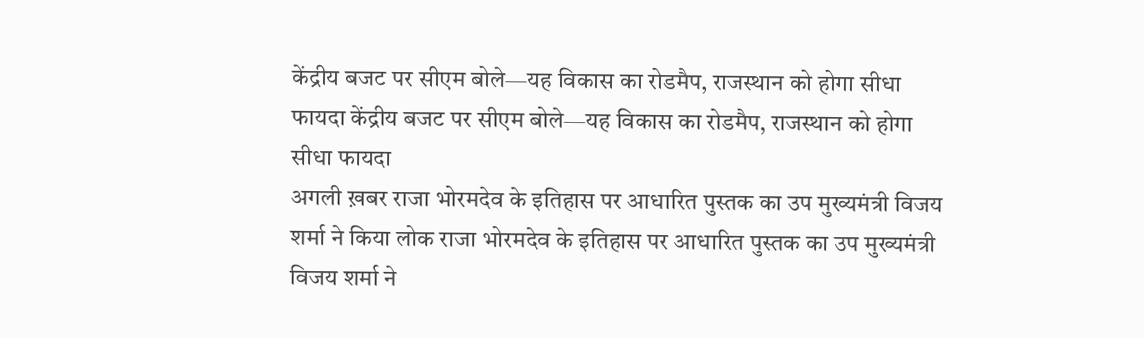केंद्रीय बजट पर सीएम बोले—यह विकास का रोडमैप, राजस्थान को होगा सीधा फायदा केंद्रीय बजट पर सीएम बोले—यह विकास का रोडमैप, राजस्थान को होगा सीधा फायदा
अगली ख़बर राजा भोरमदेव के इतिहास पर आधारित पुस्तक का उप मुख्यमंत्री विजय शर्मा ने किया लोक राजा भोरमदेव के इतिहास पर आधारित पुस्तक का उप मुख्यमंत्री विजय शर्मा ने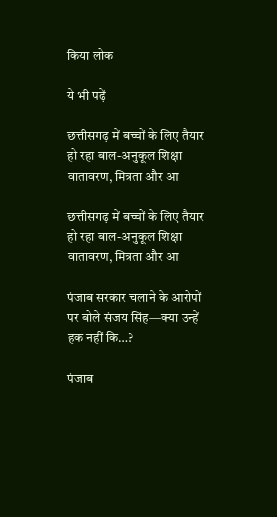किया लोक

ये भी पढ़ें

छत्तीसगढ़ में बच्चों के लिए तैयार हो रहा बाल-अनुकूल शिक्षा वातावरण, मित्रता और आ

छत्तीसगढ़ में बच्चों के लिए तैयार हो रहा बाल-अनुकूल शिक्षा वातावरण, मित्रता और आ

पंजाब सरकार चलाने के आरोपों पर बोले संजय सिंह—क्या उन्हें हक नहीं कि…?

पंजाब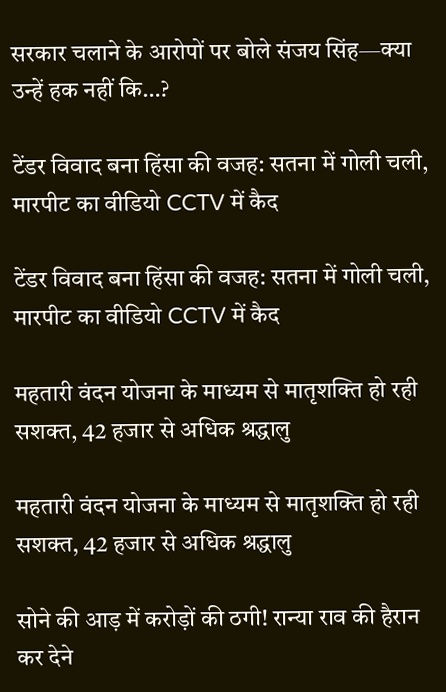सरकार चलाने के आरोपों पर बोले संजय सिंह—क्या उन्हें हक नहीं कि…?

टेंडर विवाद बना हिंसा की वजह: सतना में गोली चली, मारपीट का वीडियो CCTV में कैद

टेंडर विवाद बना हिंसा की वजह: सतना में गोली चली, मारपीट का वीडियो CCTV में कैद

महतारी वंदन योजना के माध्यम से मातृशक्ति हो रही सशक्त, 42 हजार से अधिक श्रद्धालु

महतारी वंदन योजना के माध्यम से मातृशक्ति हो रही सशक्त, 42 हजार से अधिक श्रद्धालु

सोने की आड़ में करोड़ों की ठगी! रान्या राव की हैरान कर देने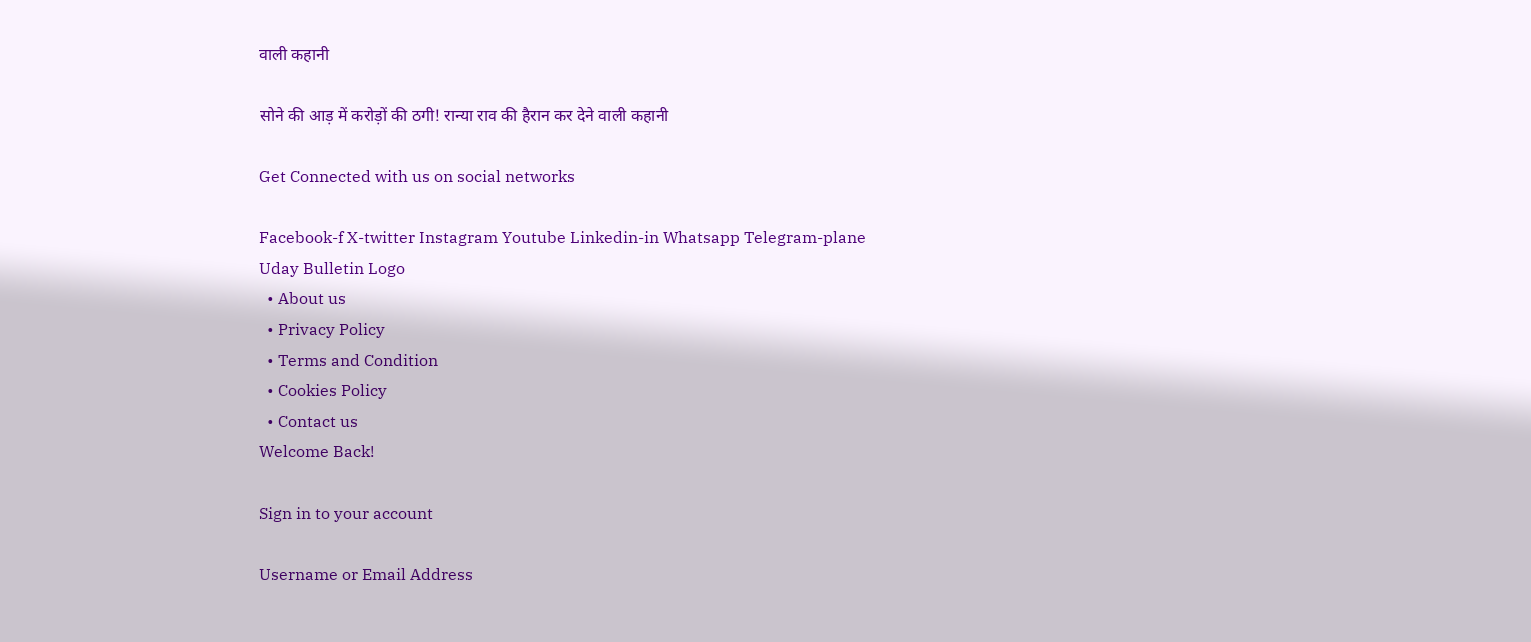वाली कहानी

सोने की आड़ में करोड़ों की ठगी! रान्या राव की हैरान कर देने वाली कहानी

Get Connected with us on social networks

Facebook-f X-twitter Instagram Youtube Linkedin-in Whatsapp Telegram-plane
Uday Bulletin Logo
  • About us
  • Privacy Policy
  • Terms and Condition
  • Cookies Policy
  • Contact us
Welcome Back!

Sign in to your account

Username or Email Address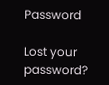Password

Lost your password?